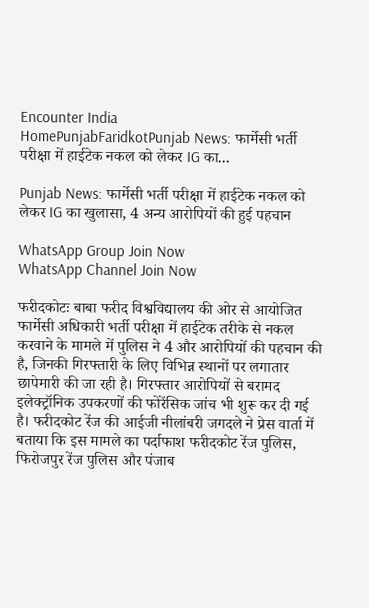Encounter India
HomePunjabFaridkotPunjab News: फार्मेसी भर्ती परीक्षा में हाईटेक नकल को लेकर IG का...

Punjab News: फार्मेसी भर्ती परीक्षा में हाईटेक नकल को लेकर IG का खुलासा, 4 अन्य आरोपियों की हुई पहचान

WhatsApp Group Join Now
WhatsApp Channel Join Now

फरीदकोटः बाबा फरीद विश्वविद्यालय की ओर से आयोजित फार्मेसी अधिकारी भर्ती परीक्षा में हाईटेक तरीके से नकल करवाने के मामले में पुलिस ने 4 और आरोपियों की पहचान की है, जिनकी गिरफ्तारी के लिए विभिन्न स्थानों पर लगातार छापेमारी की जा रही है। गिरफ्तार आरोपियों से बरामद इलेक्ट्रॉनिक उपकरणों की फोरेंसिक जांच भी शुरू कर दी गई है। फरीदकोट रेंज की आईजी नीलांबरी जगदले ने प्रेस वार्ता में बताया कि इस मामले का पर्दाफाश फरीदकोट रेंज पुलिस, फिरोजपुर रेंज पुलिस और पंजाब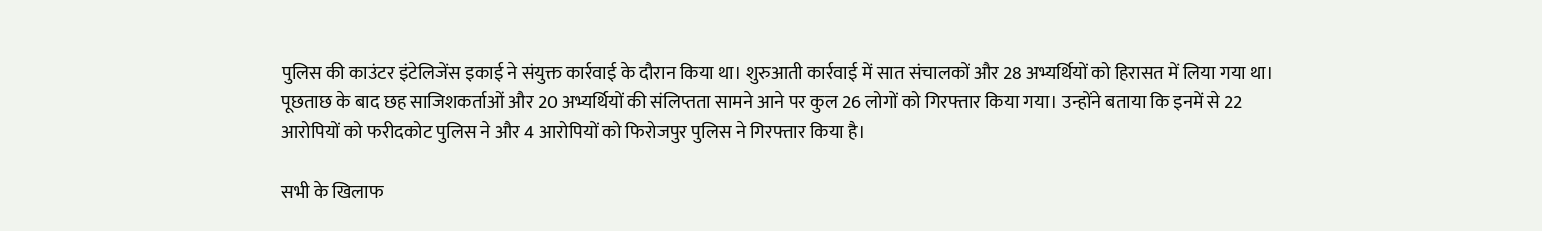पुलिस की काउंटर इंटेलिजेंस इकाई ने संयुक्त कार्रवाई के दौरान किया था। शुरुआती कार्रवाई में सात संचालकों और 28 अभ्यर्थियों को हिरासत में लिया गया था। पूछताछ के बाद छह साजिशकर्ताओं और 20 अभ्यर्थियों की संलिप्तता सामने आने पर कुल 26 लोगों को गिरफ्तार किया गया। उन्होंने बताया कि इनमें से 22 आरोपियों को फरीदकोट पुलिस ने और 4 आरोपियों को फिरोजपुर पुलिस ने गिरफ्तार किया है।

सभी के खिलाफ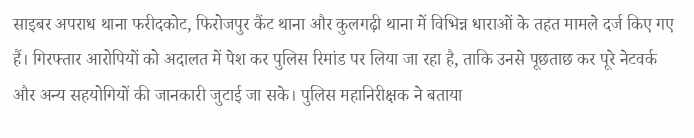साइबर अपराध थाना फरीदकोट, फिरोजपुर कैंट थाना और कुलगढ़ी थाना में विभिन्न धाराओं के तहत मामले दर्ज किए गए हैं। गिरफ्तार आरोपियों को अदालत में पेश कर पुलिस रिमांड पर लिया जा रहा है, ताकि उनसे पूछताछ कर पूरे नेटवर्क और अन्य सहयोगियों की जानकारी जुटाई जा सके। पुलिस महानिरीक्षक ने बताया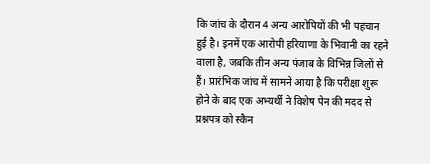कि जांच के दौरान 4 अन्य आरोपियों की भी पहचान हुई है। इनमें एक आरोपी हरियाणा के भिवानी का रहने वाला है, जबकि तीन अन्य पंजाब के विभिन्न जिलों से हैं। प्रारंभिक जांच में सामने आया है कि परीक्षा शुरू होने के बाद एक अभ्यर्थी ने विशेष पेन की मदद से प्रश्नपत्र को स्कैन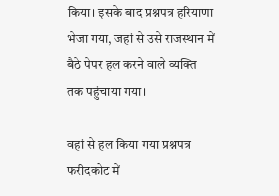किया। इसके बाद प्रश्नपत्र हरियाणा भेजा गया, जहां से उसे राजस्थान में बैठे पेपर हल करने वाले व्यक्ति तक पहुंचाया गया।

वहां से हल किया गया प्रश्नपत्र फरीदकोट में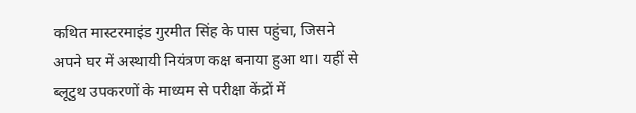कथित मास्टरमाइंड गुरमीत सिंह के पास पहुंचा, जिसने अपने घर में अस्थायी नियंत्रण कक्ष बनाया हुआ था। यहीं से ब्लूटुथ उपकरणों के माध्यम से परीक्षा केंद्रों में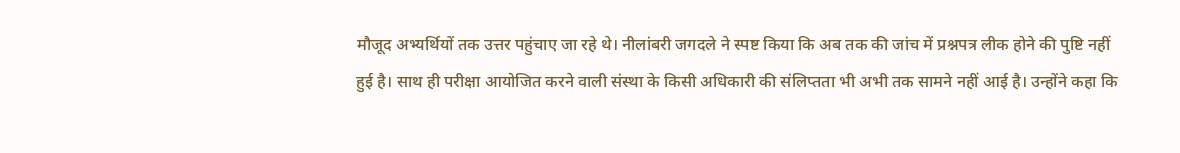मौजूद अभ्यर्थियों तक उत्तर पहुंचाए जा रहे थे। नीलांबरी जगदले ने स्पष्ट किया कि अब तक की जांच में प्रश्नपत्र लीक होने की पुष्टि नहीं हुई है। साथ ही परीक्षा आयोजित करने वाली संस्था के किसी अधिकारी की संलिप्तता भी अभी तक सामने नहीं आई है। उन्होंने कहा कि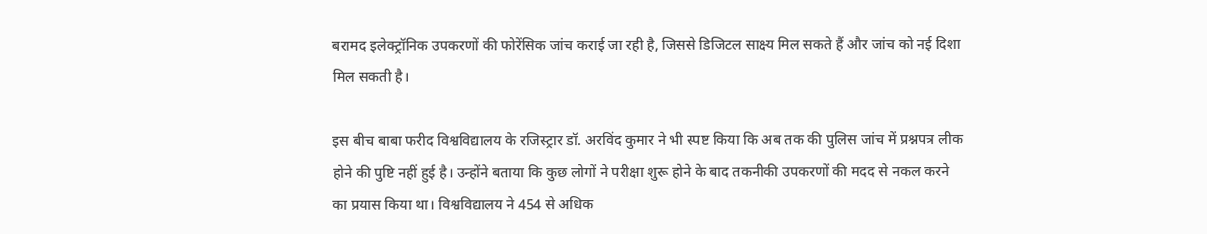बरामद इलेक्ट्रॉनिक उपकरणों की फोरेंसिक जांच कराई जा रही है, जिससे डिजिटल साक्ष्य मिल सकते हैं और जांच को नई दिशा मिल सकती है।

इस बीच बाबा फरीद विश्वविद्यालय के रजिस्ट्रार डॉ. अरविंद कुमार ने भी स्पष्ट किया कि अब तक की पुलिस जांच में प्रश्नपत्र लीक होने की पुष्टि नहीं हुई है। उन्होंने बताया कि कुछ लोगों ने परीक्षा शुरू होने के बाद तकनीकी उपकरणों की मदद से नकल करने का प्रयास किया था। विश्वविद्यालय ने 454 से अधिक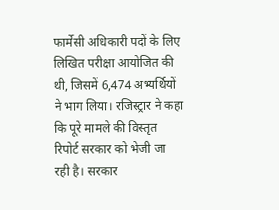फार्मेसी अधिकारी पदों के लिए लिखित परीक्षा आयोजित की थी, जिसमें 6,474 अभ्यर्थियों ने भाग लिया। रजिस्ट्रार ने कहा कि पूरे मामले की विस्तृत रिपोर्ट सरकार को भेजी जा रही है। सरकार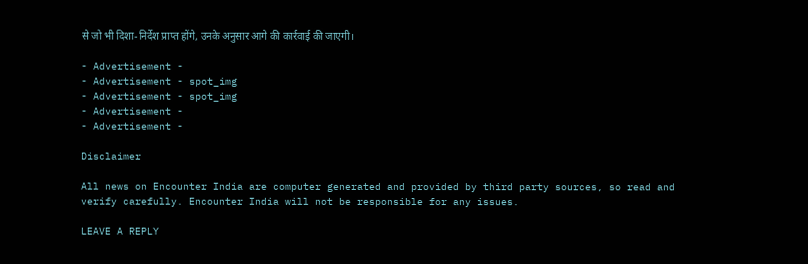से जो भी दिशा-निर्देश प्राप्त होंगे, उनके अनुसार आगे की कार्रवाई की जाएगी।

- Advertisement -
- Advertisement - spot_img
- Advertisement - spot_img
- Advertisement -
- Advertisement -

Disclaimer

All news on Encounter India are computer generated and provided by third party sources, so read and verify carefully. Encounter India will not be responsible for any issues.

LEAVE A REPLY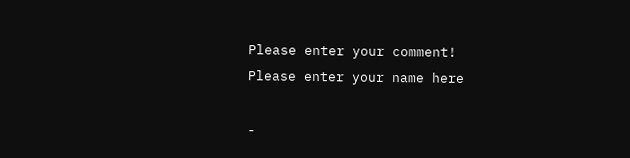Please enter your comment!
Please enter your name here

-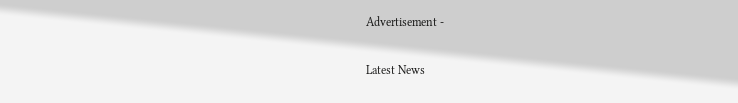Advertisement -

Latest News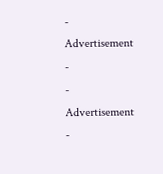- Advertisement -
- Advertisement -